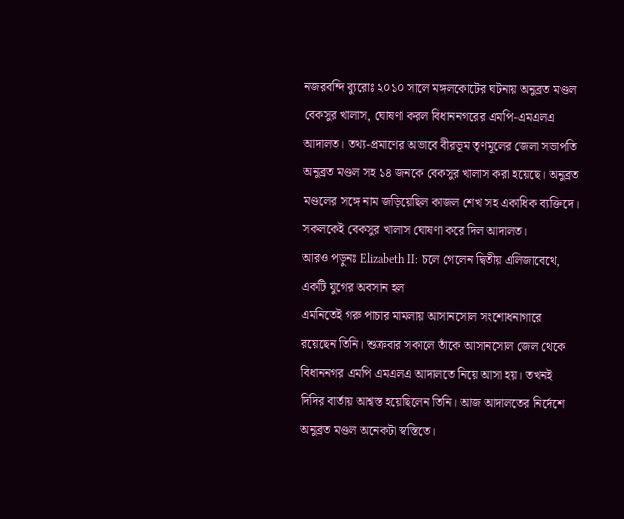নজরবন্দি ব্যুরোঃ ২০১০ সালে মঙ্গলকোটের ঘটনায় অনুব্রত মণ্ডল বেকসুর খালাস, ঘোষণা করল বিধাননগরের এমপি-এমএলএ আদালত। তথ্য-প্রমাণের অভাবে বীরভূম তৃণমূলের জেলা সভাপতি অনুব্রত মণ্ডল সহ ১৪ জনকে বেকসুর খালাস করা হয়েছে। অনুব্রত মণ্ডলের সঙ্গে নাম জড়িয়েছিল কাজল শেখ সহ একাধিক ব্যক্তিদে। সকলকেই বেকসুর খালাস ঘোষণা করে দিল আদালত।
আরও পড়ুনঃ Elizabeth II: চলে গেলেন দ্বিতীয় এলিজাবেথে, একটি যুগের অবসান হল
এমনিতেই গরু পাচার মামলায় আসানসোল সংশোধনাগারে রয়েছেন তিনি। শুক্রবার সকালে তাঁকে আসানসোল জেল থেকে বিধাননগর এমপি এমএলএ আদালতে নিয়ে আসা হয়। তখনই দিদির বার্তায় আশ্বস্ত হয়েছিলেন তিনি। আজ আদালতের নির্দেশে অনুব্রত মণ্ডল অনেকটা স্বস্তিতে।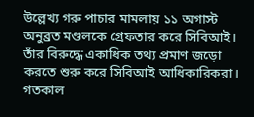উল্লেখ্য গরু পাচার মামলায় ১১ অগাস্ট অনুব্রত মণ্ডলকে গ্রেফতার করে সিবিআই। তাঁর বিরুদ্ধে একাধিক তথ্য প্রমাণ জড়ো করতে শুরু করে সিবিআই আধিকারিকরা। গতকাল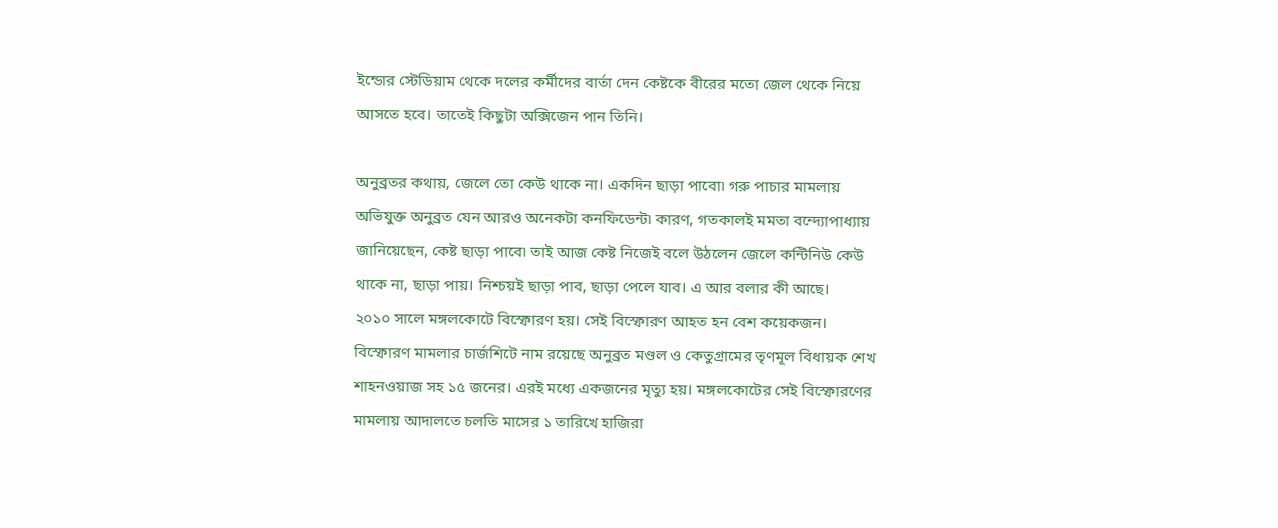ইন্ডোর স্টেডিয়াম থেকে দলের কর্মীদের বার্তা দেন কেষ্টকে বীরের মতো জেল থেকে নিয়ে আসতে হবে। তাতেই কিছুটা অক্সিজেন পান তিনি।

অনুব্রতর কথায়, জেলে তো কেউ থাকে না। একদিন ছাড়া পাবো৷ গরু পাচার মামলায় অভিযুক্ত অনুব্রত যেন আরও অনেকটা কনফিডেন্ট৷ কারণ, গতকালই মমতা বন্দ্যোপাধ্যায় জানিয়েছেন, কেষ্ট ছাড়া পাবে৷ তাই আজ কেষ্ট নিজেই বলে উঠলেন জেলে কন্টিনিউ কেউ থাকে না, ছাড়া পায়। নিশ্চয়ই ছাড়া পাব, ছাড়া পেলে যাব। এ আর বলার কী আছে।
২০১০ সালে মঙ্গলকোটে বিস্ফোরণ হয়। সেই বিস্ফোরণ আহত হন বেশ কয়েকজন। বিস্ফোরণ মামলার চার্জশিটে নাম রয়েছে অনুব্রত মণ্ডল ও কেতুগ্রামের তৃণমূল বিধায়ক শেখ শাহনওয়াজ সহ ১৫ জনের। এরই মধ্যে একজনের মৃত্যু হয়। মঙ্গলকোটের সেই বিস্ফোরণের মামলায় আদালতে চলতি মাসের ১ তারিখে হাজিরা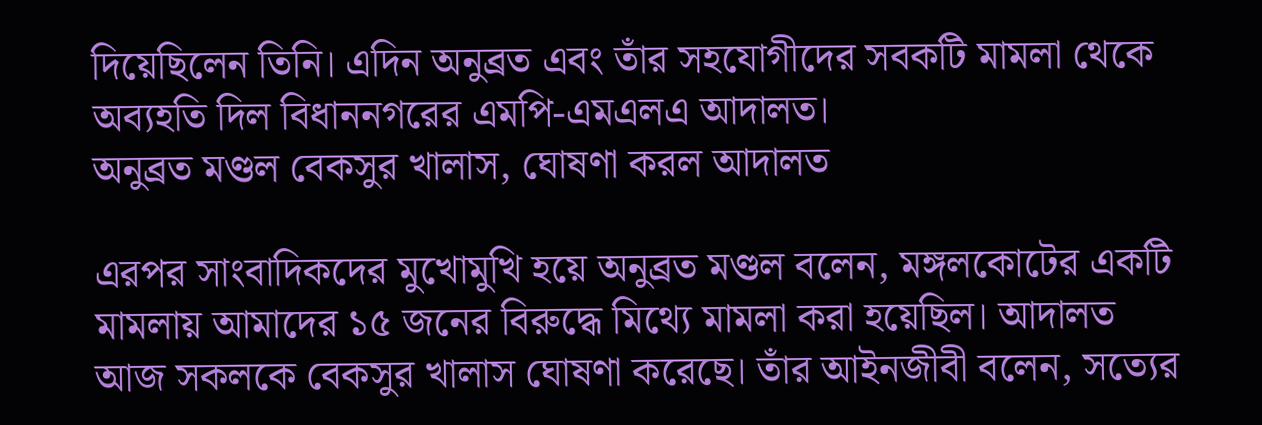দিয়েছিলেন তিনি। এদিন অনুব্রত এবং তাঁর সহযোগীদের সবকটি মামলা থেকে অব্যহতি দিল বিধাননগরের এমপি-এমএলএ আদালত।
অনুব্রত মণ্ডল বেকসুর খালাস, ঘোষণা করল আদালত

এরপর সাংবাদিকদের মুখোমুখি হয়ে অনুব্রত মণ্ডল বলেন, মঙ্গলকোটের একটি মামলায় আমাদের ১৫ জনের বিরুদ্ধে মিথ্যে মামলা করা হয়েছিল। আদালত আজ সকলকে বেকসুর খালাস ঘোষণা করেছে। তাঁর আইনজীবী বলেন, সত্যের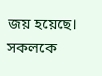জয় হয়েছে। সকলকে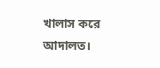খালাস করে আদালত।